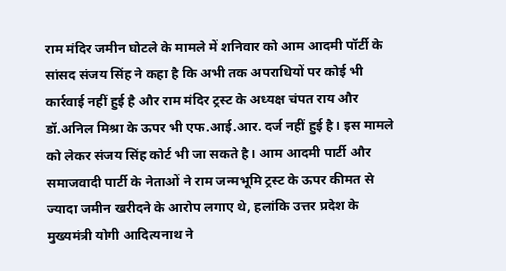राम मंदिर जमीन घोटले के मामले में शनिवार को आम आदमी पॉर्टी के सांसद संजय सिंह ने कहा है कि अभी तक अपराधियों पर कोई भी कार्रवाई नहीं हुई है और राम मंदिर ट्रस्ट के अध्यक्ष चंपत राय और डॉ.अनिल मिश्रा के ऊपर भी एफ.आई.आर. दर्ज नहीं हुई है। इस मामले को लेकर संजय सिंह कोर्ट भी जा सकते है। आम आदमी पार्टी और समाजवादी पार्टी के नेताओं ने राम जन्मभूमि ट्रस्ट के ऊपर कीमत से ज्यादा जमीन खरीदने के आरोप लगाए थे, हलांकि उत्तर प्रदेश के मुख्यमंत्री योगी आदित्यनाथ ने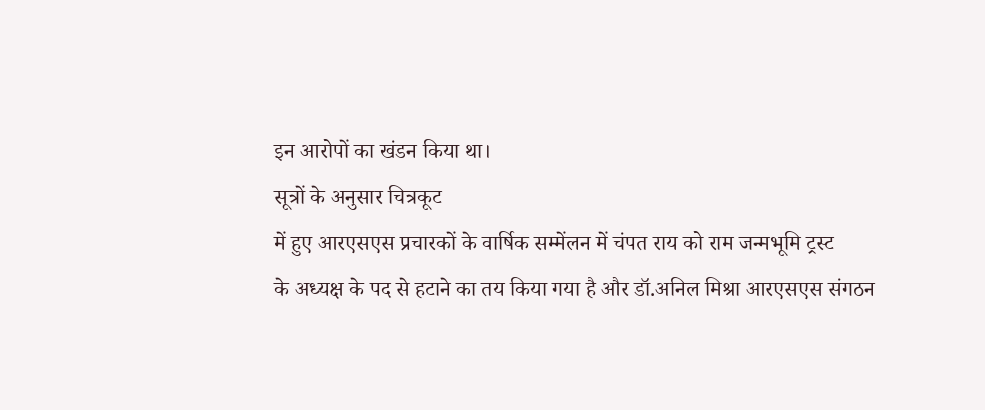इन आरोपों का खंडन किया था।
सूत्रों के अनुसार चित्रकूट
में हुए आरएसएस प्रचारकों के वार्षिक सम्मेंलन में चंपत राय को राम जन्मभूमि ट्रस्ट
के अध्यक्ष के पद से हटाने का तय किया गया है और डॉ.अनिल मिश्रा आरएसएस संगठन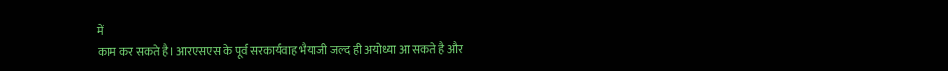में
काम कर सकते है। आरएसएस के पूर्व सरकार्यवाह भैयाजी जल्द ही अयोध्या आ सकते है और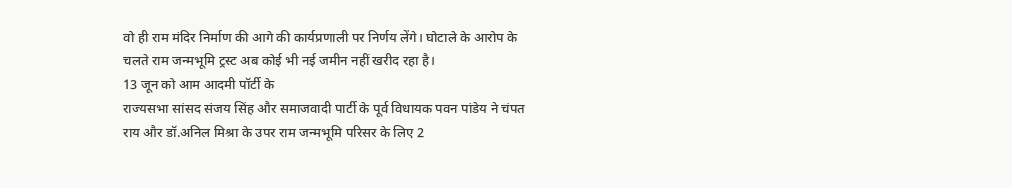वो ही राम मंदिर निर्माण की आगे की कार्यप्रणाली पर निर्णय लेंगे। घोटाले के आरोप के
चलते राम जन्मभूमि ट्रस्ट अब कोई भी नई जमीन नहीं खरीद रहा है।
13 जून को आम आदमी पॉर्टी के
राज्यसभा सांसद संजय सिंह और समाजवादी पार्टी के पूर्व विधायक पवन पांडेय ने चंपत
राय और डॉ.अनिल मिश्रा के उपर राम जन्मभूमि परिसर के लिए 2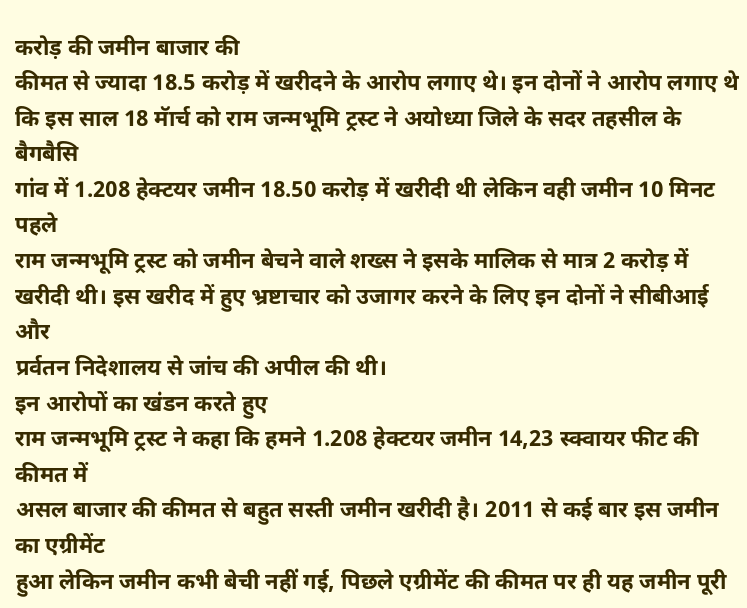करोड़ की जमीन बाजार की
कीमत से ज्यादा 18.5 करोड़ में खरीदने के आरोप लगाए थे। इन दोनों ने आरोप लगाए थे
कि इस साल 18 मॅार्च को राम जन्मभूमि ट्रस्ट ने अयोध्या जिले के सदर तहसील के बैगबैसि
गांव में 1.208 हेक्टयर जमीन 18.50 करोड़ में खरीदी थी लेकिन वही जमीन 10 मिनट पहले
राम जन्मभूमि ट्रस्ट को जमीन बेचने वाले शख्स ने इसके मालिक से मात्र 2 करोड़ में
खरीदी थी। इस खरीद में हुए भ्रष्टाचार को उजागर करने के लिए इन दोनों ने सीबीआई और
प्रर्वतन निदेशालय से जांच की अपील की थी।
इन आरोपों का खंडन करते हुए
राम जन्मभूमि ट्रस्ट ने कहा कि हमने 1.208 हेक्टयर जमीन 14,23 स्क्वायर फीट की कीमत में
असल बाजार की कीमत से बहुत सस्ती जमीन खरीदी है। 2011 से कई बार इस जमीन का एग्रीमेंट
हुआ लेकिन जमीन कभी बेची नहीं गई, पिछले एग्रीमेंट की कीमत पर ही यह जमीन पूरी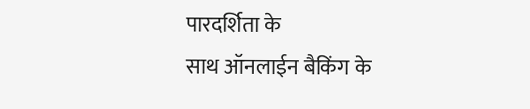पारदर्शिता के
साथ ऑनलाईन बैकिंग के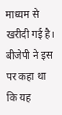माध्यम से खरीदी गई है। बीजेपी ने इस पर कहा था कि यह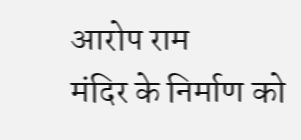आरोप राम
मंदिर के निर्माण को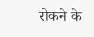रोकने के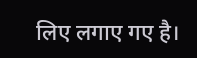लिए लगाए गए है।